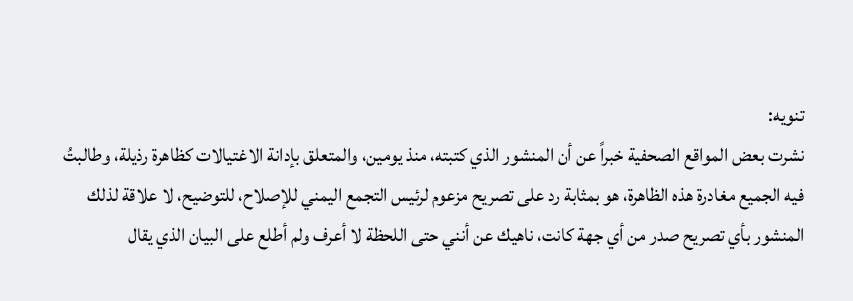تنويه:
نشرت بعض المواقع الصحفية خبراً عن أن المنشور الذي كتبته، منذ يومين، والمتعلق بإدانة الاغتيالات كظاهرة رذيلة، وطالبتُ فيه الجميع مغادرة هذه الظاهرة، هو بمثابة رد على تصريح مزعوم لرئيس التجمع اليمني للإصلاح، للتوضيح، لا علاقة لذلك المنشور بأي تصريح صدر من أي جهة كانت، ناهيك عن أنني حتى اللحظة لا أعرف ولم أطلع على البيان الذي يقال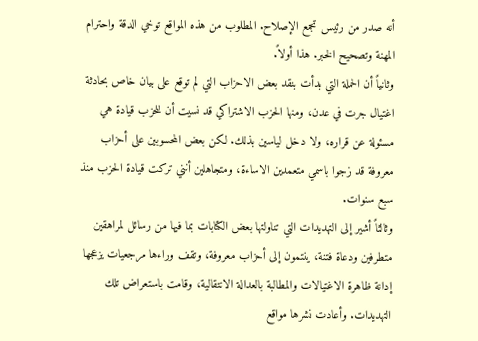أنه صدر من رئيس تجمع الإصلاح. المطلوب من هذه المواقع توخي الدقة واحترام المهنة وتصحيح الخبر. هذا أولاً.
وثانياً أن الحملة التي بدأت بنقد بعض الاحزاب التي لم توقع على بيان خاص بحادثة اغتيال جرت في عدن، ومنها الحزب الاشتراكي قد نسيت أن للحزب قيادة هي مسئولة عن قراره، ولا دخل لياسين بذلك. لكن بعض المحسوبين على أحزاب معروفة قد زجوا باسمي متعمدين الاساءة، ومتجاهلين أنني تركت قيادة الحزب منذ سبع سنوات.
وثالثاً أشير إلى التهديدات التي تناولتها بعض الكتابات بما فيها من رسائل لمراهقين متطرفين ودعاة فتنة، ينتمون إلى أحزاب معروفة، وتقف وراءها مرجعيات يزعجها إدانة ظاهرة الاغتيالات والمطالبة بالعدالة الانتقالية، وقامت باستعراض تلك التهديدات. وأعادت نشرها مواقع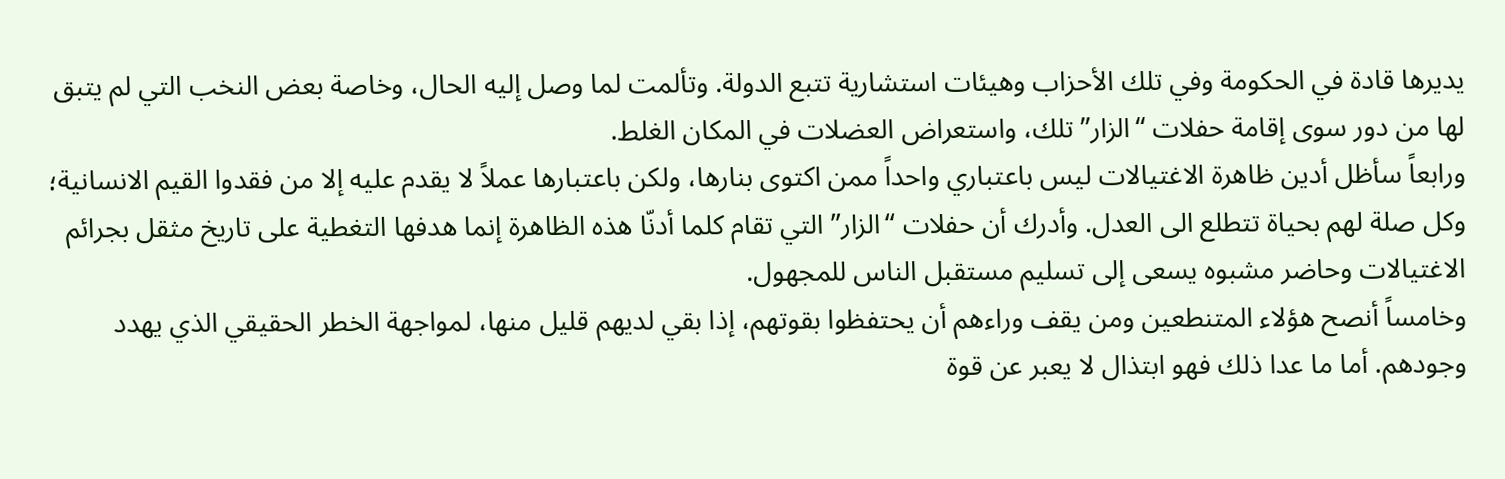يديرها قادة في الحكومة وفي تلك الأحزاب وهيئات استشارية تتبع الدولة. وتألمت لما وصل إليه الحال، وخاصة بعض النخب التي لم يتبق لها من دور سوى إقامة حفلات “الزار” تلك، واستعراض العضلات في المكان الغلط.
ورابعاً سأظل أدين ظاهرة الاغتيالات ليس باعتباري واحداً ممن اكتوى بنارها، ولكن باعتبارها عملاً لا يقدم عليه إلا من فقدوا القيم الانسانية؛ وكل صلة لهم بحياة تتطلع الى العدل. وأدرك أن حفلات “الزار” التي تقام كلما أدنّا هذه الظاهرة إنما هدفها التغطية على تاريخ مثقل بجرائم الاغتيالات وحاضر مشبوه يسعى إلى تسليم مستقبل الناس للمجهول.
وخامساً أنصح هؤلاء المتنطعين ومن يقف وراءهم أن يحتفظوا بقوتهم، إذا بقي لديهم قليل منها، لمواجهة الخطر الحقيقي الذي يهدد وجودهم. أما ما عدا ذلك فهو ابتذال لا يعبر عن قوة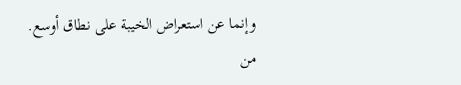وإنما عن استعراض الخيبة على نطاق أوسع.
من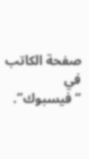صفحة الكاتب في “فيسبوك”.